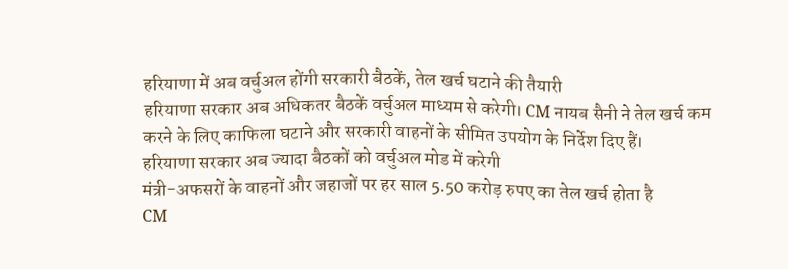हरियाणा में अब वर्चुअल होंगी सरकारी बैठकें, तेल खर्च घटाने की तैयारी
हरियाणा सरकार अब अधिकतर बैठकें वर्चुअल माध्यम से करेगी। CM नायब सैनी ने तेल खर्च कम करने के लिए काफिला घटाने और सरकारी वाहनों के सीमित उपयोग के निर्देश दिए हैं।
हरियाणा सरकार अब ज्यादा बैठकों को वर्चुअल मोड में करेगी
मंत्री-अफसरों के वाहनों और जहाजों पर हर साल 5.50 करोड़ रुपए का तेल खर्च होता है
CM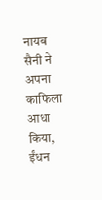नायब सैनी ने अपना काफिला आधा किया, ईंधन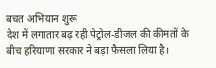बचत अभियान शुरू
देश में लगातार बढ़ रही पेट्रोल-डीजल की कीमतों के बीच हरियाणा सरकार ने बड़ा फैसला लिया है।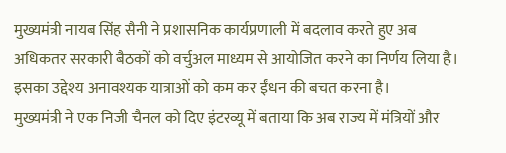मुख्यमंत्री नायब सिंह सैनी ने प्रशासनिक कार्यप्रणाली में बदलाव करते हुए अब अधिकतर सरकारी बैठकों को वर्चुअल माध्यम से आयोजित करने का निर्णय लिया है। इसका उद्देश्य अनावश्यक यात्राओं को कम कर ईंधन की बचत करना है।
मुख्यमंत्री ने एक निजी चैनल को दिए इंटरव्यू में बताया कि अब राज्य में मंत्रियों और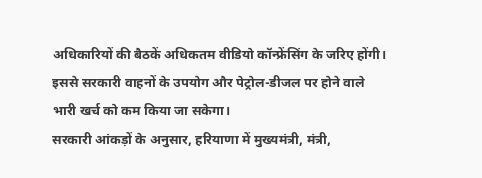अधिकारियों की बैठकें अधिकतम वीडियो कॉन्फ्रेंसिंग के जरिए होंगी। इससे सरकारी वाहनों के उपयोग और पेट्रोल-डीजल पर होने वाले भारी खर्च को कम किया जा सकेगा।
सरकारी आंकड़ों के अनुसार, हरियाणा में मुख्यमंत्री, मंत्री,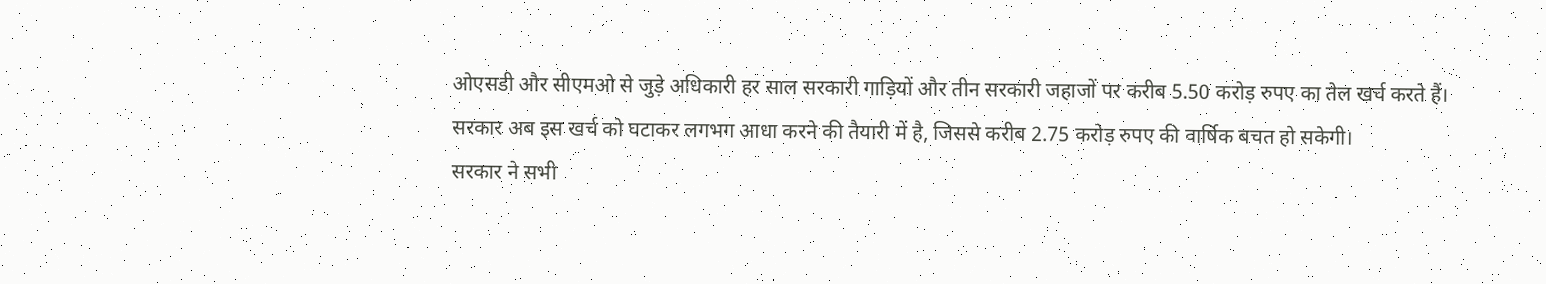ओएसडी और सीएमओ से जुड़े अधिकारी हर साल सरकारी गाड़ियों और तीन सरकारी जहाजों पर करीब 5.50 करोड़ रुपए का तेल खर्च करते हैं। सरकार अब इस खर्च को घटाकर लगभग आधा करने की तैयारी में है, जिससे करीब 2.75 करोड़ रुपए की वार्षिक बचत हो सकेगी।
सरकार ने सभी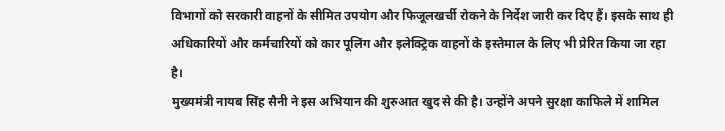विभागों को सरकारी वाहनों के सीमित उपयोग और फिजूलखर्ची रोकने के निर्देश जारी कर दिए हैं। इसके साथ ही अधिकारियों और कर्मचारियों को कार पूलिंग और इलेक्ट्रिक वाहनों के इस्तेमाल के लिए भी प्रेरित किया जा रहा है।
मुख्यमंत्री नायब सिंह सैनी ने इस अभियान की शुरुआत खुद से की है। उन्होंने अपने सुरक्षा काफिले में शामिल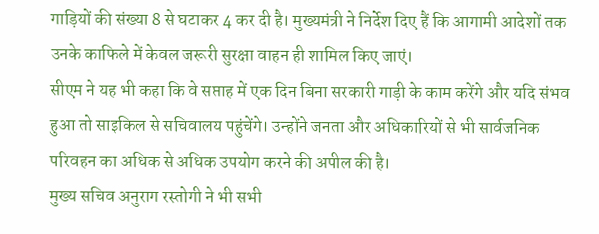गाड़ियों की संख्या 8 से घटाकर 4 कर दी है। मुख्यमंत्री ने निर्देश दिए हैं कि आगामी आदेशों तक उनके काफिले में केवल जरूरी सुरक्षा वाहन ही शामिल किए जाएं।
सीएम ने यह भी कहा कि वे सप्ताह में एक दिन बिना सरकारी गाड़ी के काम करेंगे और यदि संभव हुआ तो साइकिल से सचिवालय पहुंचेंगे। उन्होंने जनता और अधिकारियों से भी सार्वजनिक परिवहन का अधिक से अधिक उपयोग करने की अपील की है।
मुख्य सचिव अनुराग रस्तोगी ने भी सभी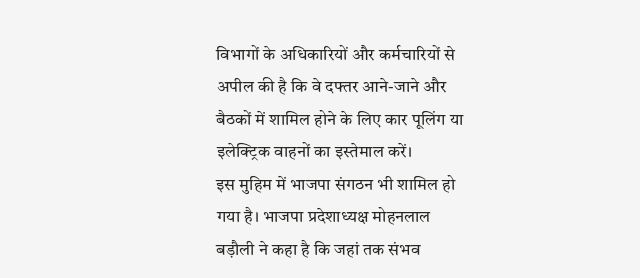विभागों के अधिकारियों और कर्मचारियों से अपील की है कि वे दफ्तर आने-जाने और बैठकों में शामिल होने के लिए कार पूलिंग या इलेक्ट्रिक वाहनों का इस्तेमाल करें।
इस मुहिम में भाजपा संगठन भी शामिल हो गया है। भाजपा प्रदेशाध्यक्ष मोहनलाल बड़ौली ने कहा है कि जहां तक संभव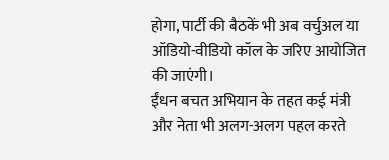होगा, पार्टी की बैठकें भी अब वर्चुअल या ऑडियो-वीडियो कॉल के जरिए आयोजित की जाएंगी।
ईंधन बचत अभियान के तहत कई मंत्री और नेता भी अलग-अलग पहल करते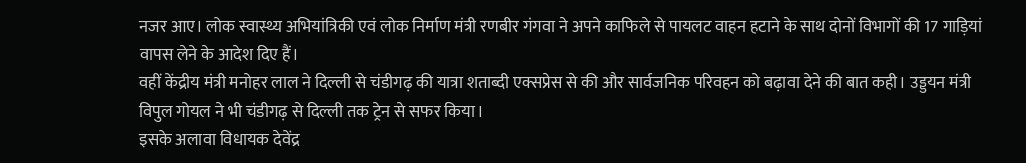नजर आए। लोक स्वास्थ्य अभियांत्रिकी एवं लोक निर्माण मंत्री रणबीर गंगवा ने अपने काफिले से पायलट वाहन हटाने के साथ दोनों विभागों की 17 गाड़ियां वापस लेने के आदेश दिए हैं।
वहीं केंद्रीय मंत्री मनोहर लाल ने दिल्ली से चंडीगढ़ की यात्रा शताब्दी एक्सप्रेस से की और सार्वजनिक परिवहन को बढ़ावा देने की बात कही। उड्डयन मंत्री विपुल गोयल ने भी चंडीगढ़ से दिल्ली तक ट्रेन से सफर किया।
इसके अलावा विधायक देवेंद्र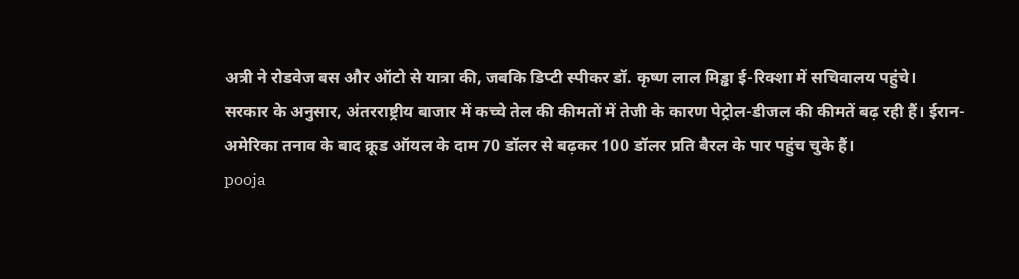अत्री ने रोडवेज बस और ऑटो से यात्रा की, जबकि डिप्टी स्पीकर डॉ. कृष्ण लाल मिड्ढा ई-रिक्शा में सचिवालय पहुंचे।
सरकार के अनुसार, अंतरराष्ट्रीय बाजार में कच्चे तेल की कीमतों में तेजी के कारण पेट्रोल-डीजल की कीमतें बढ़ रही हैं। ईरान-अमेरिका तनाव के बाद क्रूड ऑयल के दाम 70 डॉलर से बढ़कर 100 डॉलर प्रति बैरल के पार पहुंच चुके हैं।
pooja